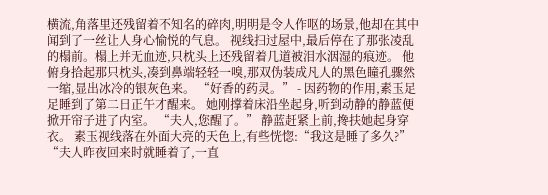横流,角落里还残留着不知名的碎肉,明明是令人作呕的场景,他却在其中闻到了一丝让人身心愉悦的气息。 视线扫过屋中,最后停在了那张凌乱的榻前。榻上并无血迹,只枕头上还残留着几道被泪水洇湿的痕迹。 他俯身拾起那只枕头,凑到鼻端轻轻一嗅,那双伪装成凡人的黑色瞳孔骤然一缩,显出冰冷的银灰色来。 “好香的药灵。” - 因药物的作用,素玉足足睡到了第二日正午才醒来。 她刚撑着床沿坐起身,听到动静的静蓝便掀开帘子进了内室。 “夫人,您醒了。” 静蓝赶紧上前,搀扶她起身穿衣。 素玉视线落在外面大亮的天色上,有些恍惚:“我这是睡了多久?” “夫人昨夜回来时就睡着了,一直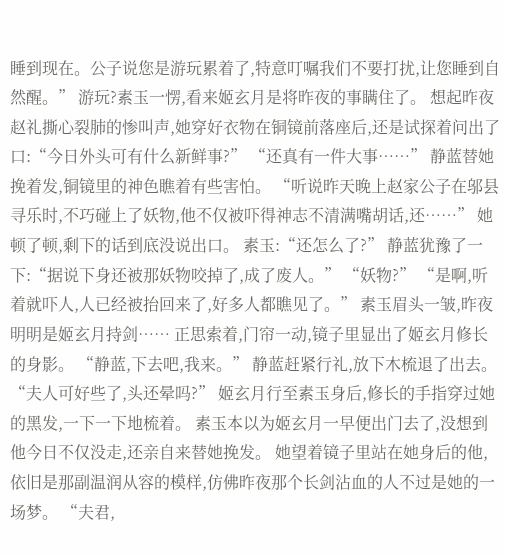睡到现在。公子说您是游玩累着了,特意叮嘱我们不要打扰,让您睡到自然醒。” 游玩?素玉一愣,看来姬玄月是将昨夜的事瞒住了。 想起昨夜赵礼撕心裂肺的惨叫声,她穿好衣物在铜镜前落座后,还是试探着问出了口:“今日外头可有什么新鲜事?” “还真有一件大事……” 静蓝替她挽着发,铜镜里的神色瞧着有些害怕。 “听说昨天晚上赵家公子在邬县寻乐时,不巧碰上了妖物,他不仅被吓得神志不清满嘴胡话,还……” 她顿了顿,剩下的话到底没说出口。 素玉:“还怎么了?” 静蓝犹豫了一下:“据说下身还被那妖物咬掉了,成了废人。” “妖物?” “是啊,听着就吓人,人已经被抬回来了,好多人都瞧见了。” 素玉眉头一皱,昨夜明明是姬玄月持剑…… 正思索着,门帘一动,镜子里显出了姬玄月修长的身影。 “静蓝,下去吧,我来。” 静蓝赶紧行礼,放下木梳退了出去。 “夫人可好些了,头还晕吗?” 姬玄月行至素玉身后,修长的手指穿过她的黑发,一下一下地梳着。 素玉本以为姬玄月一早便出门去了,没想到他今日不仅没走,还亲自来替她挽发。 她望着镜子里站在她身后的他,依旧是那副温润从容的模样,仿佛昨夜那个长剑沾血的人不过是她的一场梦。 “夫君,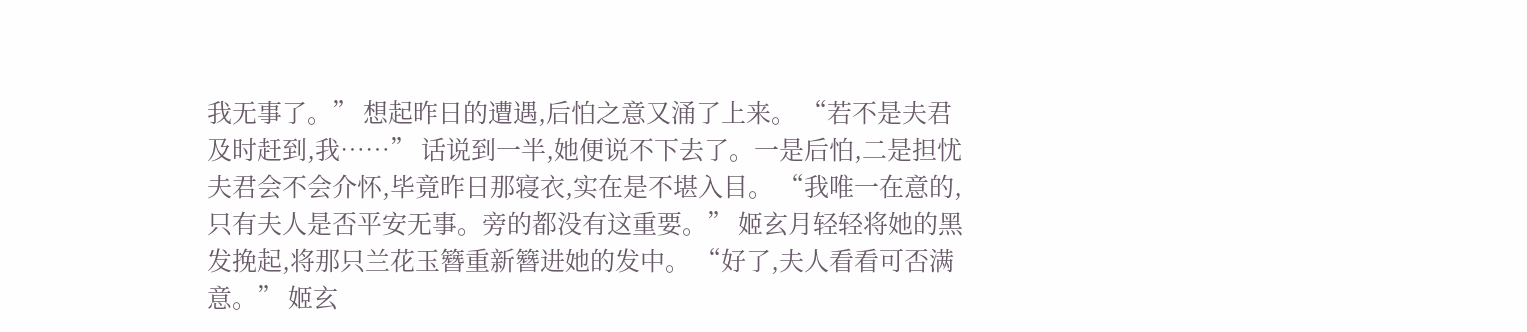我无事了。” 想起昨日的遭遇,后怕之意又涌了上来。 “若不是夫君及时赶到,我……” 话说到一半,她便说不下去了。一是后怕,二是担忧夫君会不会介怀,毕竟昨日那寝衣,实在是不堪入目。 “我唯一在意的,只有夫人是否平安无事。旁的都没有这重要。” 姬玄月轻轻将她的黑发挽起,将那只兰花玉簪重新簪进她的发中。 “好了,夫人看看可否满意。” 姬玄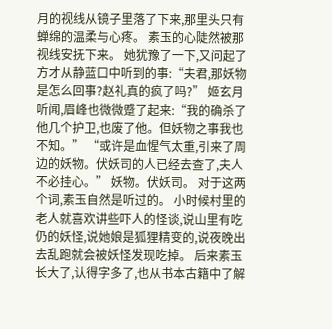月的视线从镜子里落了下来,那里头只有蝉绵的温柔与心疼。 素玉的心陡然被那视线安抚下来。 她犹豫了一下,又问起了方才从静蓝口中听到的事:“夫君,那妖物是怎么回事?赵礼真的疯了吗?” 姬玄月听闻,眉峰也微微蹙了起来:“我的确杀了他几个护卫,也废了他。但妖物之事我也不知。” “或许是血惺气太重,引来了周边的妖物。伏妖司的人已经去查了,夫人不必挂心。” 妖物。伏妖司。 对于这两个词,素玉自然是听过的。 小时候村里的老人就喜欢讲些吓人的怪谈,说山里有吃仍的妖怪,说她娘是狐狸精变的,说夜晚出去乱跑就会被妖怪发现吃掉。 后来素玉长大了,认得字多了,也从书本古籍中了解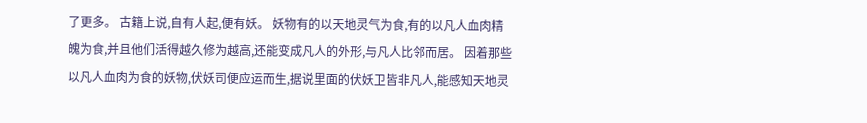了更多。 古籍上说,自有人起,便有妖。 妖物有的以天地灵气为食,有的以凡人血肉精魄为食,并且他们活得越久修为越高,还能变成凡人的外形,与凡人比邻而居。 因着那些以凡人血肉为食的妖物,伏妖司便应运而生,据说里面的伏妖卫皆非凡人,能感知天地灵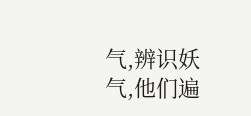气,辨识妖气,他们遍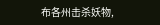布各州击杀妖物,